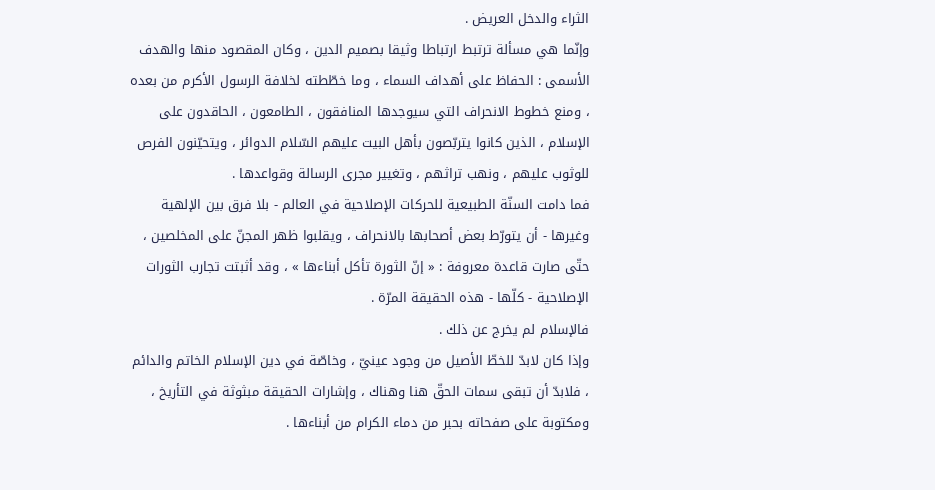الثراء والدخل العريض .
وإنّما هي مسألة ترتبط ارتباطا وثيقا بصميم الدين ، وكان المقصود منها والهدف الأسمى : الحفاظ على أهداف السماء ، وما خطّطته لخلافة الرسول الأكرم من بعده ، ومنع خطوط الانحراف التي سيوجدها المنافقون ، الطامعون ، الحاقدون على الإسلام ، الذين كانوا يتربّصون بأهل البيت عليهم السّلام الدوائر ، ويتحيّنون الفرص للوثوب عليهم ، ونهب تراثهم ، وتغيير مجرى الرسالة وقواعدها .
فما دامت السنّة الطبيعية للحركات الإصلاحية في العالم - بلا فرق بين الإلهية وغيرها - أن يتورّط بعض أصحابها بالانحراف ، ويقلبوا ظهر المجنّ على المخلصين ، حتّى صارت قاعدة معروفة : « إنّ الثورة تأكل أبناءها » ، وقد أثبتت تجارب الثورات الإصلاحية - كلّها - هذه الحقيقة المرّة .
فالإسلام لم يخرج عن ذلك .
وإذا كان لابدّ للخطّ الأصيل من وجود عينيّ ، وخاصّة في دين الإسلام الخاتم والدائم ، فلابدّ أن تبقى سمات الحقّ هنا وهناك ، وإشارات الحقيقة مبثوثة في التأريخ ، ومكتوبة على صفحاته بحبر من دماء الكرام من أبناءها .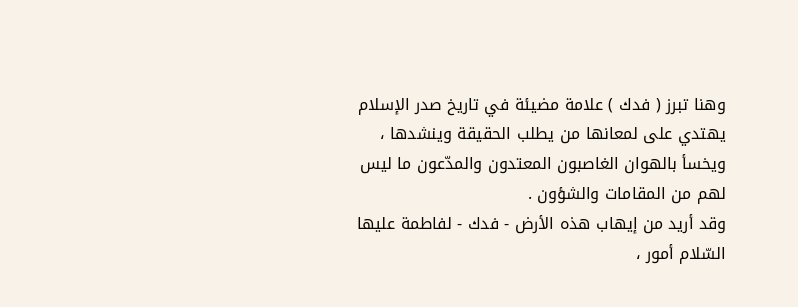وهنا تبرز ( فدك ) علامة مضيئة في تاريخ صدر الإسلام يهتدي على لمعانها من يطلب الحقيقة وينشدها ، ويخسأ بالهوان الغاصبون المعتدون والمدّعون ما ليس لهم من المقامات والشؤون .
وقد أريد من إيهاب هذه الأرض - فدك - لفاطمة عليها السّلام أمور ،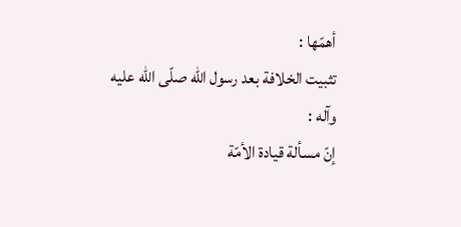أهمّها :
تثبيت الخلافة بعد رسول اللّه صلّى اللّه عليه وآله :
إنّ مسألة قيادة الأمّة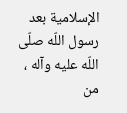الإسلامية بعد رسول اللّه صلّى اللّه عليه وآله ، من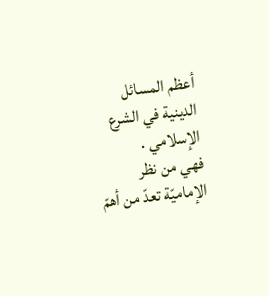أعظم المسائل الدينية في الشرع الإسلامي .
فهي من نظر الإماميّة تعدّ من أهمّ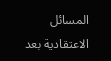المسائل الاعتقادية بعد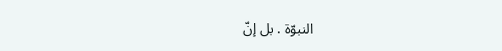النبوّة . بل إنّ